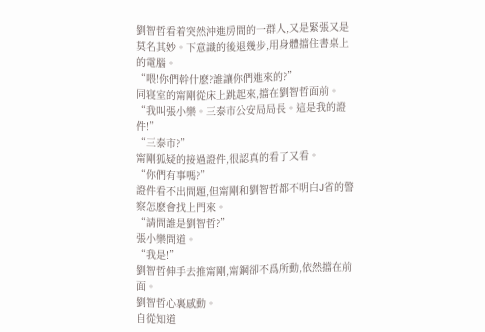劉智哲看着突然沖進房間的一群人,又是緊張又是莫名其妙。下意識的後退幾步,用身體擋住書桌上的電腦。
“喂!你們幹什麽?誰讓你們進來的?”
同寝室的甯剛從床上跳起來,擋在劉智哲面前。
“我叫張小樂。三泰市公安局局長。這是我的證件!”
“三泰市?”
甯剛狐疑的接過證件,很認真的看了又看。
“你們有事嗎?”
證件看不出問題,但甯剛和劉智哲都不明白J省的警察怎麽會找上門來。
“請問誰是劉智哲?”
張小樂問道。
“我是!”
劉智哲伸手去推甯剛,甯鋼卻不爲所動,依然擋在前面。
劉智哲心裏感動。
自從知道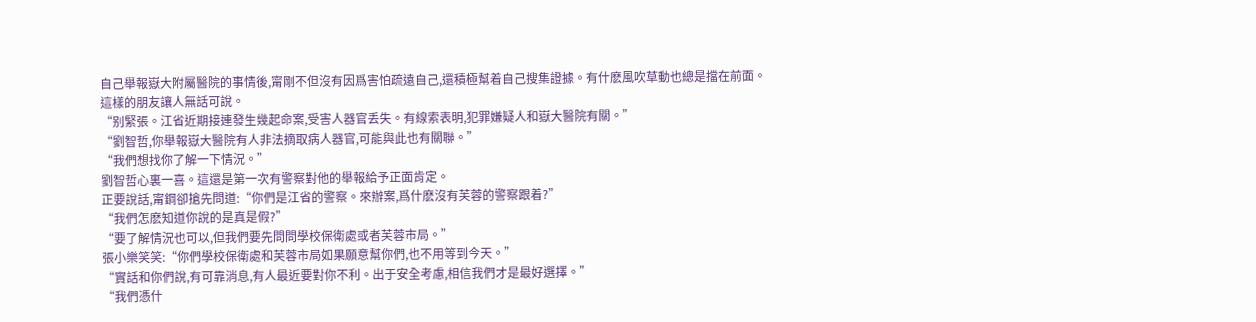自己舉報嶽大附屬醫院的事情後,甯剛不但沒有因爲害怕疏遠自己,還積極幫着自己搜集證據。有什麽風吹草動也總是擋在前面。
這樣的朋友讓人無話可說。
“别緊張。江省近期接連發生幾起命案,受害人器官丢失。有線索表明,犯罪嫌疑人和嶽大醫院有關。”
“劉智哲,你舉報嶽大醫院有人非法摘取病人器官,可能與此也有關聯。”
“我們想找你了解一下情況。”
劉智哲心裏一喜。這還是第一次有警察對他的舉報給予正面肯定。
正要說話,甯鋼卻搶先問道:“你們是江省的警察。來辦案,爲什麽沒有芙蓉的警察跟着?”
“我們怎麽知道你說的是真是假?”
“要了解情況也可以,但我們要先問問學校保衛處或者芙蓉市局。”
張小樂笑笑:“你們學校保衛處和芙蓉市局如果願意幫你們,也不用等到今天。”
“實話和你們說,有可靠消息,有人最近要對你不利。出于安全考慮,相信我們才是最好選擇。”
“我們憑什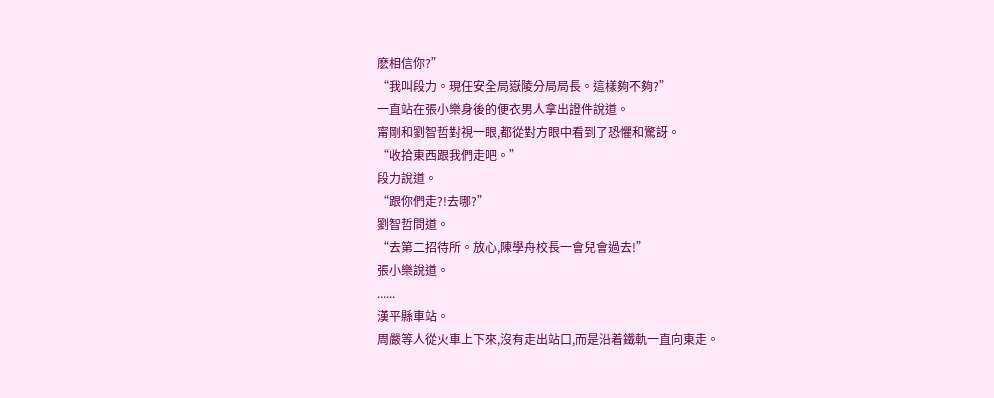麽相信你?”
“我叫段力。現任安全局嶽陵分局局長。這樣夠不夠?”
一直站在張小樂身後的便衣男人拿出證件說道。
甯剛和劉智哲對視一眼,都從對方眼中看到了恐懼和驚訝。
“收拾東西跟我們走吧。”
段力說道。
“跟你們走?!去哪?”
劉智哲問道。
“去第二招待所。放心,陳學舟校長一會兒會過去!”
張小樂說道。
......
漢平縣車站。
周嚴等人從火車上下來,沒有走出站口,而是沿着鐵軌一直向東走。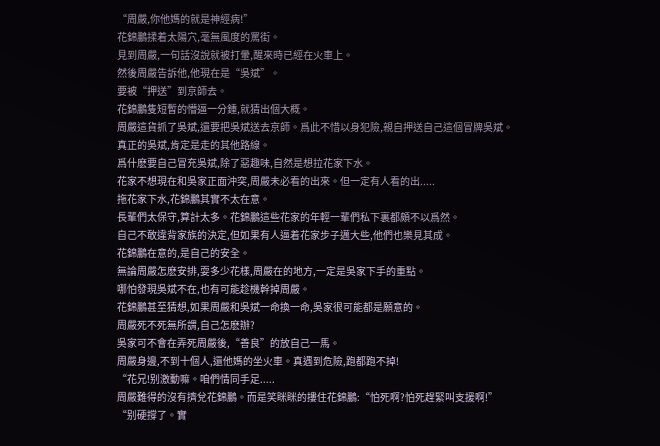“周嚴,你他媽的就是神經病!”
花錦鵬揉着太陽穴,毫無風度的罵街。
見到周嚴,一句話沒說就被打暈,醒來時已經在火車上。
然後周嚴告訴他,他現在是“吳斌”。
要被“押送”到京師去。
花錦鵬隻短暫的懵逼一分鍾,就猜出個大概。
周嚴這貨抓了吳斌,還要把吳斌送去京師。爲此不惜以身犯險,親自押送自己這個冒牌吳斌。
真正的吳斌,肯定是走的其他路線。
爲什麽要自己冒充吳斌,除了惡趣味,自然是想拉花家下水。
花家不想現在和吳家正面沖突,周嚴未必看的出來。但一定有人看的出.....
拖花家下水,花錦鵬其實不太在意。
長輩們太保守,算計太多。花錦鵬這些花家的年輕一輩們私下裏都頗不以爲然。
自己不敢違背家族的決定,但如果有人逼着花家步子邁大些,他們也樂見其成。
花錦鵬在意的,是自己的安全。
無論周嚴怎麽安排,耍多少花樣,周嚴在的地方,一定是吳家下手的重點。
哪怕發現吳斌不在,也有可能趁機幹掉周嚴。
花錦鵬甚至猜想,如果周嚴和吳斌一命換一命,吳家很可能都是願意的。
周嚴死不死無所謂,自己怎麽辦?
吳家可不會在弄死周嚴後,“善良”的放自己一馬。
周嚴身邊,不到十個人,還他媽的坐火車。真遇到危險,跑都跑不掉!
“花兄!别激動嘛。咱們情同手足.....
周嚴難得的沒有擠兌花錦鵬。而是笑眯眯的摟住花錦鵬:“怕死啊?怕死趕緊叫支援啊!”
“别硬撐了。實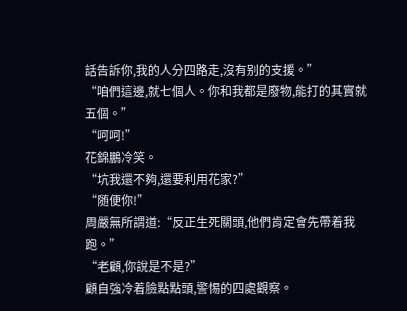話告訴你,我的人分四路走,沒有别的支援。”
“咱們這邊,就七個人。你和我都是廢物,能打的其實就五個。”
“呵呵!”
花錦鵬冷笑。
“坑我還不夠,還要利用花家?”
“随便你!”
周嚴無所謂道:“反正生死關頭,他們肯定會先帶着我跑。”
“老顧,你說是不是?”
顧自強冷着臉點點頭,警惕的四處觀察。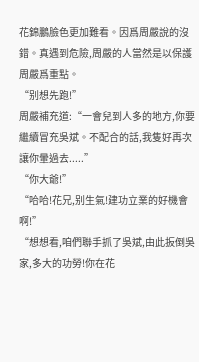花錦鵬臉色更加難看。因爲周嚴說的沒錯。真遇到危險,周嚴的人當然是以保護周嚴爲重點。
“别想先跑!”
周嚴補充道:“一會兒到人多的地方,你要繼續冒充吳斌。不配合的話,我隻好再次讓你暈過去.....”
“你大爺!”
“哈哈!花兄,别生氣!建功立業的好機會啊!”
“想想看,咱們聯手抓了吳斌,由此扳倒吳家,多大的功勞!你在花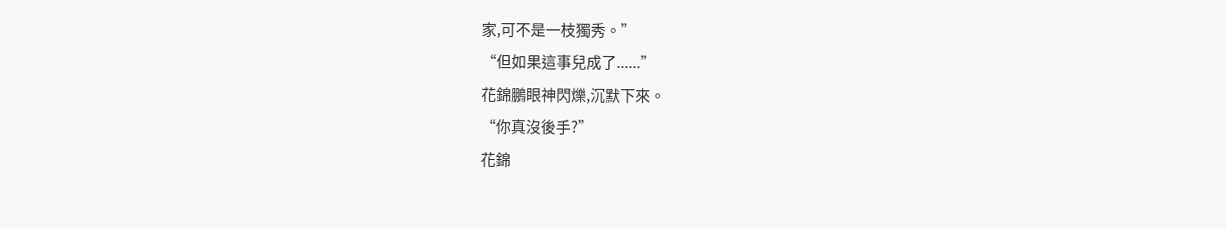家,可不是一枝獨秀。”
“但如果這事兒成了......”
花錦鵬眼神閃爍,沉默下來。
“你真沒後手?”
花錦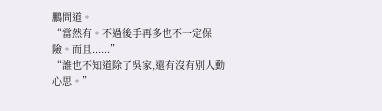鵬問道。
“當然有。不過後手再多也不一定保險。而且......”
“誰也不知道除了吳家,還有沒有别人動心思。”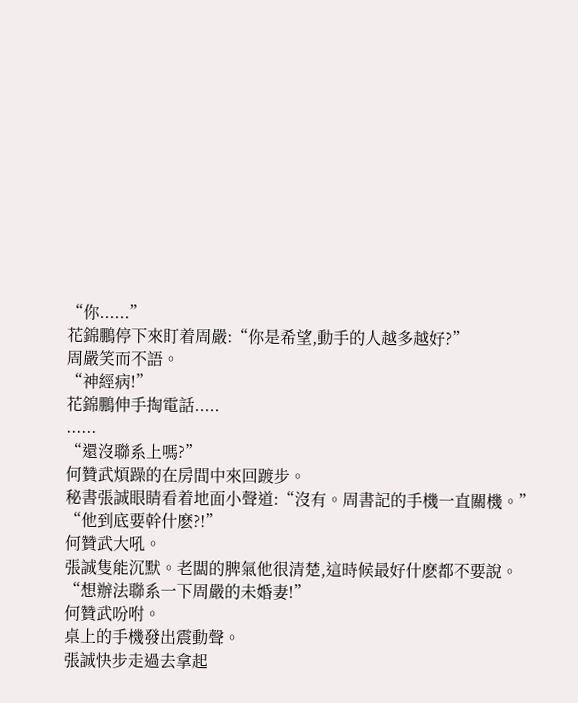“你......”
花錦鵬停下來盯着周嚴:“你是希望,動手的人越多越好?”
周嚴笑而不語。
“神經病!”
花錦鵬伸手掏電話.....
......
“還沒聯系上嗎?”
何贊武煩躁的在房間中來回踱步。
秘書張誠眼睛看着地面小聲道:“沒有。周書記的手機一直關機。”
“他到底要幹什麽?!”
何贊武大吼。
張誠隻能沉默。老闆的脾氣他很清楚,這時候最好什麽都不要說。
“想辦法聯系一下周嚴的未婚妻!”
何贊武吩咐。
桌上的手機發出震動聲。
張誠快步走過去拿起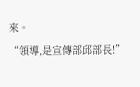來。
“領導,是宣傳部邱部長!”